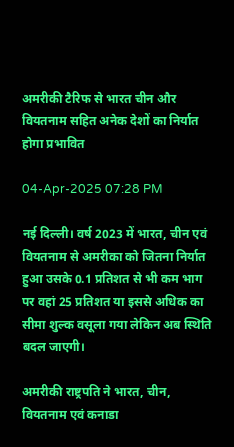अमरीकी टैरिफ से भारत चीन और वियतनाम सहित अनेक देशों का निर्यात होगा प्रभावित

04-Apr-2025 07:28 PM

नई दिल्ली। वर्ष 2023 में भारत, चीन एवं वियतनाम से अमरीका को जितना निर्यात हुआ उसके 0.1 प्रतिशत से भी कम भाग पर वहां 25 प्रतिशत या इससे अधिक का सीमा शुल्क वसूला गया लेकिन अब स्थिति बदल जाएगी।

अमरीकी राष्ट्रपति ने भारत, चीन, वियतनाम एवं कनाडा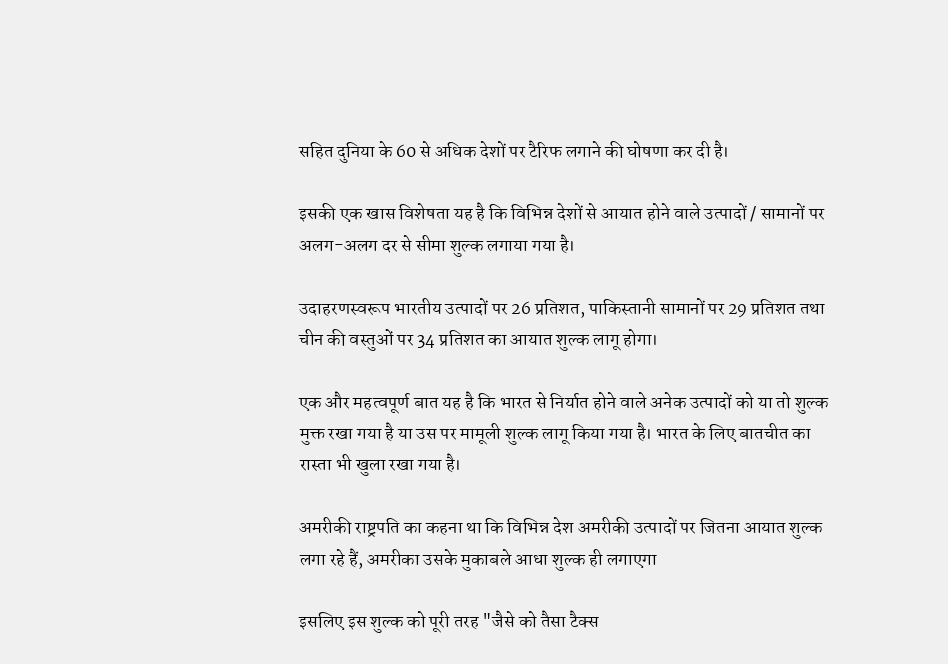सहित दुनिया के 60 से अधिक देशों पर टैरिफ लगाने की घोषणा कर दी है।

इसकी एक खास विशेषता यह है कि विभिन्न देशों से आयात होने वाले उत्पादों / सामानों पर अलग-अलग दर से सीमा शुल्क लगाया गया है।

उदाहरणस्वरूप भारतीय उत्पादों पर 26 प्रतिशत, पाकिस्तानी सामानों पर 29 प्रतिशत तथा चीन की वस्तुओं पर 34 प्रतिशत का आयात शुल्क लागू होगा।

एक और महत्वपूर्ण बात यह है कि भारत से निर्यात होने वाले अनेक उत्पादों को या तो शुल्क मुक्त रखा गया है या उस पर मामूली शुल्क लागू किया गया है। भारत के लिए बातचीत का रास्ता भी खुला रखा गया है।

अमरीकी राष्ट्रपति का कहना था कि विभिन्न देश अमरीकी उत्पादों पर जितना आयात शुल्क लगा रहे हैं, अमरीका उसके मुकाबले आधा शुल्क ही लगाएगा

इसलिए इस शुल्क को पूरी तरह "जैसे को तैसा टैक्स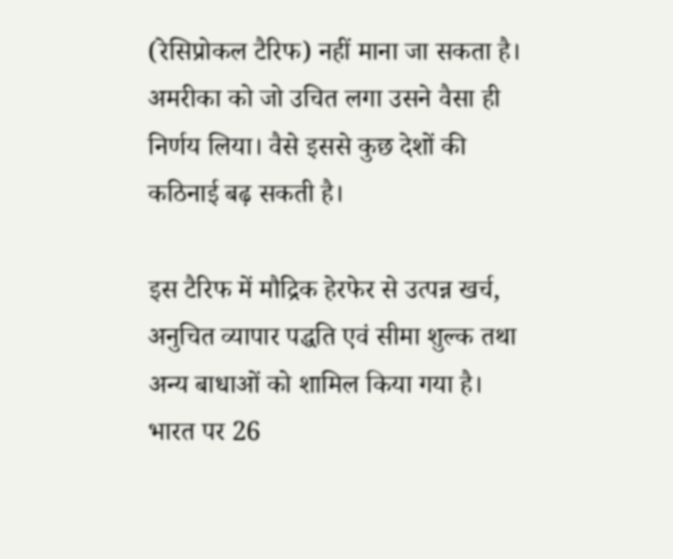(रेसिप्रोकल टैरिफ) नहीं माना जा सकता है। अमरीका को जो उचित लगा उसने वैसा ही निर्णय लिया। वैसे इससे कुछ देशों की कठिनाई बढ़ सकती है।

इस टैरिफ में मौद्रिक हेरफेर से उत्पन्न खर्च, अनुचित व्यापार पद्धति एवं सीमा शुल्क तथा अन्य बाधाओं को शामिल किया गया है। भारत पर 26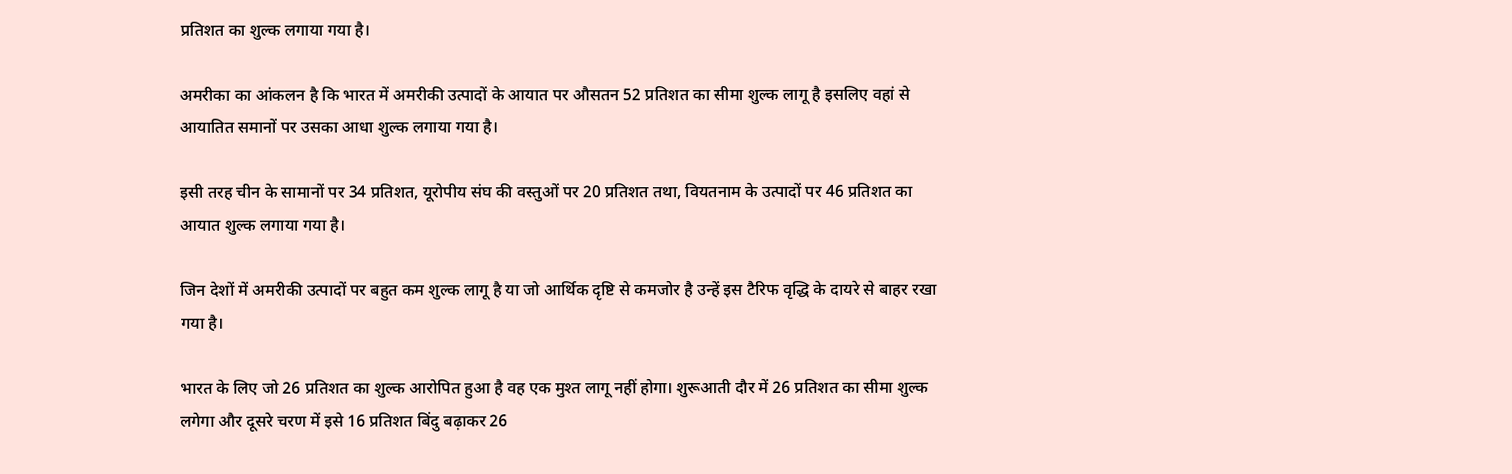प्रतिशत का शुल्क लगाया गया है।

अमरीका का आंकलन है कि भारत में अमरीकी उत्पादों के आयात पर औसतन 52 प्रतिशत का सीमा शुल्क लागू है इसलिए वहां से आयातित समानों पर उसका आधा शुल्क लगाया गया है।

इसी तरह चीन के सामानों पर 34 प्रतिशत, यूरोपीय संघ की वस्तुओं पर 20 प्रतिशत तथा, वियतनाम के उत्पादों पर 46 प्रतिशत का आयात शुल्क लगाया गया है।

जिन देशों में अमरीकी उत्पादों पर बहुत कम शुल्क लागू है या जो आर्थिक दृष्टि से कमजोर है उन्हें इस टैरिफ वृद्धि के दायरे से बाहर रखा गया है।

भारत के लिए जो 26 प्रतिशत का शुल्क आरोपित हुआ है वह एक मुश्त लागू नहीं होगा। शुरूआती दौर में 26 प्रतिशत का सीमा शुल्क लगेगा और दूसरे चरण में इसे 16 प्रतिशत बिंदु बढ़ाकर 26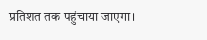प्रतिशत तक पहुंचाया जाएगा।